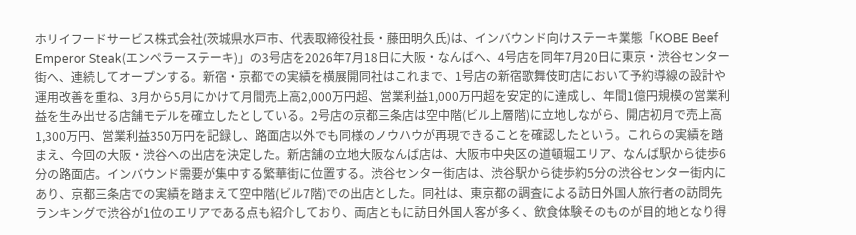ホリイフードサービス株式会社(茨城県水戸市、代表取締役社長・藤田明久氏)は、インバウンド向けステーキ業態「KOBE Beef Emperor Steak(エンペラーステーキ)」の3号店を2026年7月18日に大阪・なんばへ、4号店を同年7月20日に東京・渋谷センター街へ、連続してオープンする。新宿・京都での実績を横展開同社はこれまで、1号店の新宿歌舞伎町店において予約導線の設計や運用改善を重ね、3月から5月にかけて月間売上高2,000万円超、営業利益1,000万円超を安定的に達成し、年間1億円規模の営業利益を生み出せる店舗モデルを確立したとしている。2号店の京都三条店は空中階(ビル上層階)に立地しながら、開店初月で売上高1,300万円、営業利益350万円を記録し、路面店以外でも同様のノウハウが再現できることを確認したという。これらの実績を踏まえ、今回の大阪・渋谷への出店を決定した。新店舗の立地大阪なんば店は、大阪市中央区の道頓堀エリア、なんば駅から徒歩6分の路面店。インバウンド需要が集中する繁華街に位置する。渋谷センター街店は、渋谷駅から徒歩約5分の渋谷センター街内にあり、京都三条店での実績を踏まえて空中階(ビル7階)での出店とした。同社は、東京都の調査による訪日外国人旅行者の訪問先ランキングで渋谷が1位のエリアである点も紹介しており、両店ともに訪日外国人客が多く、飲食体験そのものが目的地となり得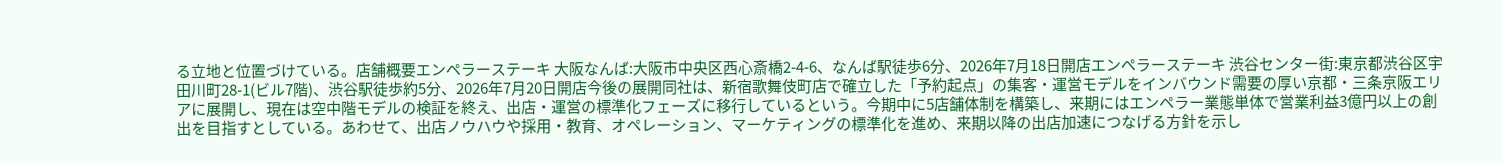る立地と位置づけている。店舗概要エンペラーステーキ 大阪なんば:大阪市中央区西心斎橋2-4-6、なんば駅徒歩6分、2026年7月18日開店エンペラーステーキ 渋谷センター街:東京都渋谷区宇田川町28-1(ビル7階)、渋谷駅徒歩約5分、2026年7月20日開店今後の展開同社は、新宿歌舞伎町店で確立した「予約起点」の集客・運営モデルをインバウンド需要の厚い京都・三条京阪エリアに展開し、現在は空中階モデルの検証を終え、出店・運営の標準化フェーズに移行しているという。今期中に5店舗体制を構築し、来期にはエンペラー業態単体で営業利益3億円以上の創出を目指すとしている。あわせて、出店ノウハウや採用・教育、オペレーション、マーケティングの標準化を進め、来期以降の出店加速につなげる方針を示し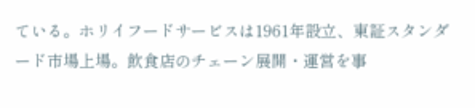ている。ホリイフードサービスは1961年設立、東証スタンダード市場上場。飲食店のチェーン展開・運営を事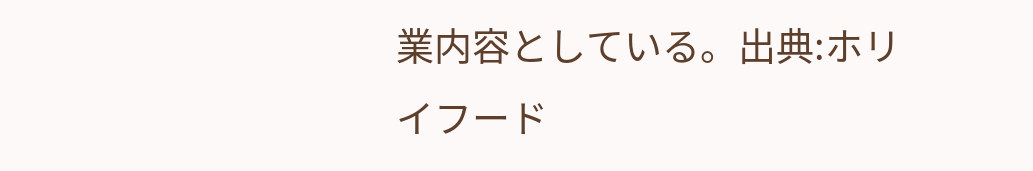業内容としている。出典:ホリイフード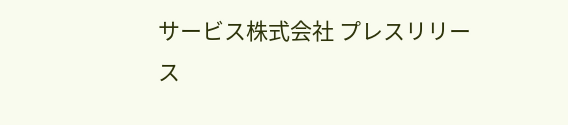サービス株式会社 プレスリリース